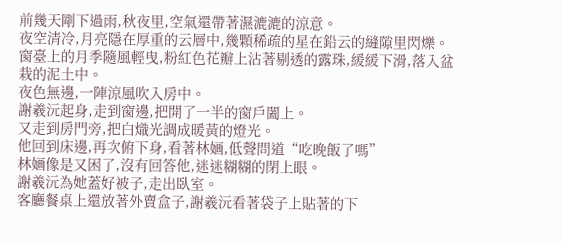前幾天剛下過雨,秋夜里,空氣還帶著濕漉漉的涼意。
夜空清冷,月亮隱在厚重的云層中,幾顆稀疏的星在鉛云的縫隙里閃爍。
窗臺上的月季隨風輕曳,粉紅色花瓣上沾著剔透的露珠,緩緩下滑,落入盆栽的泥土中。
夜色無邊,一陣涼風吹入房中。
謝羲沅起身,走到窗邊,把開了一半的窗戶闔上。
又走到房門旁,把白熾光調成暖黃的燈光。
他回到床邊,再次俯下身,看著林婳,低聲問道“吃晚飯了嗎”
林婳像是又困了,沒有回答他,迷迷糊糊的閉上眼。
謝羲沅為她蓋好被子,走出臥室。
客廳餐桌上還放著外賣盒子,謝羲沅看著袋子上貼著的下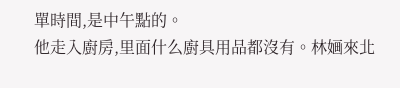單時間,是中午點的。
他走入廚房,里面什么廚具用品都沒有。林婳來北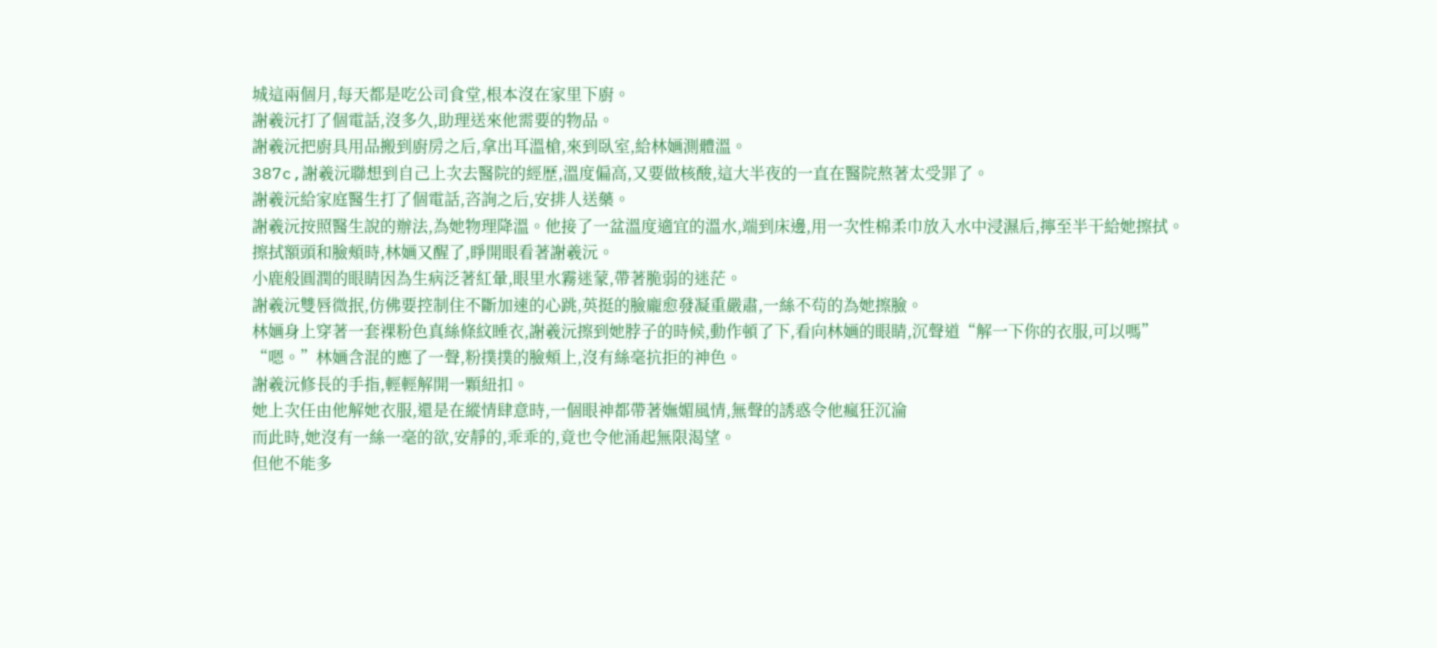城這兩個月,每天都是吃公司食堂,根本沒在家里下廚。
謝羲沅打了個電話,沒多久,助理送來他需要的物品。
謝羲沅把廚具用品搬到廚房之后,拿出耳溫槍,來到臥室,給林婳測體溫。
387c,謝羲沅聯想到自己上次去醫院的經歷,溫度偏高,又要做核酸,這大半夜的一直在醫院熬著太受罪了。
謝羲沅給家庭醫生打了個電話,咨詢之后,安排人送藥。
謝羲沅按照醫生說的辦法,為她物理降溫。他接了一盆溫度適宜的溫水,端到床邊,用一次性棉柔巾放入水中浸濕后,擰至半干給她擦拭。
擦拭額頭和臉頰時,林婳又醒了,睜開眼看著謝羲沅。
小鹿般圓潤的眼睛因為生病泛著紅暈,眼里水霧迷蒙,帶著脆弱的迷茫。
謝羲沅雙唇微抿,仿佛要控制住不斷加速的心跳,英挺的臉龐愈發凝重嚴肅,一絲不茍的為她擦臉。
林婳身上穿著一套裸粉色真絲條紋睡衣,謝羲沅擦到她脖子的時候,動作頓了下,看向林婳的眼睛,沉聲道“解一下你的衣服,可以嗎”
“嗯。”林婳含混的應了一聲,粉撲撲的臉頰上,沒有絲毫抗拒的神色。
謝羲沅修長的手指,輕輕解開一顆紐扣。
她上次任由他解她衣服,還是在縱情肆意時,一個眼神都帶著嫵媚風情,無聲的誘惑令他瘋狂沉淪
而此時,她沒有一絲一毫的欲,安靜的,乖乖的,竟也令他涌起無限渴望。
但他不能多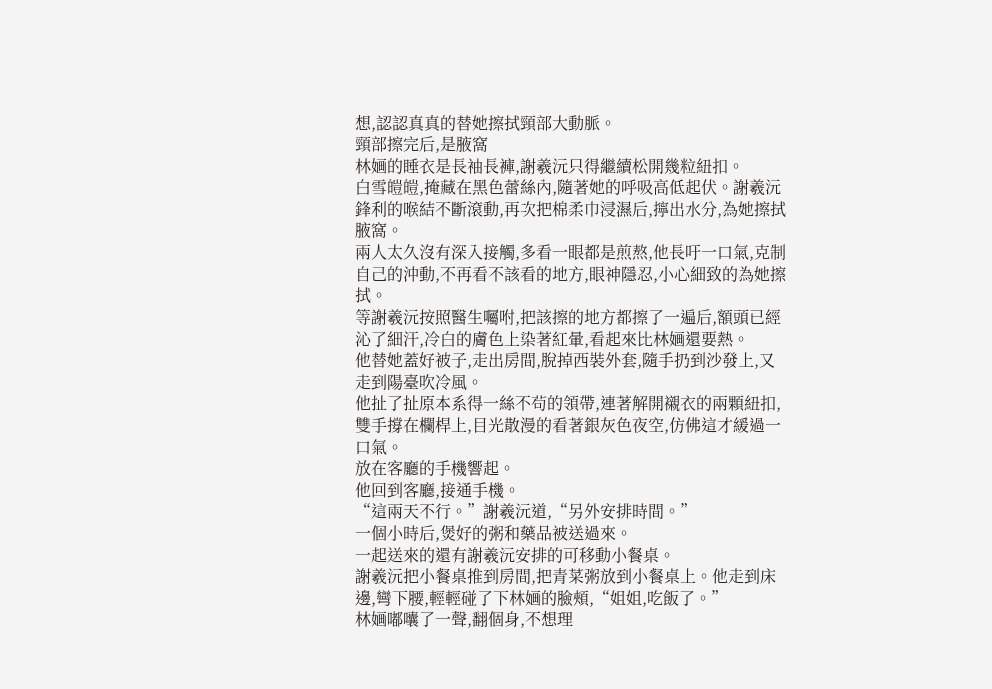想,認認真真的替她擦拭頸部大動脈。
頸部擦完后,是腋窩
林婳的睡衣是長袖長褲,謝羲沅只得繼續松開幾粒紐扣。
白雪皚皚,掩藏在黑色蕾絲內,隨著她的呼吸高低起伏。謝羲沅鋒利的喉結不斷滾動,再次把棉柔巾浸濕后,擰出水分,為她擦拭腋窩。
兩人太久沒有深入接觸,多看一眼都是煎熬,他長吁一口氣,克制自己的沖動,不再看不該看的地方,眼神隱忍,小心細致的為她擦拭。
等謝羲沅按照醫生囑咐,把該擦的地方都擦了一遍后,額頭已經沁了細汗,冷白的膚色上染著紅暈,看起來比林婳還要熱。
他替她蓋好被子,走出房間,脫掉西裝外套,隨手扔到沙發上,又走到陽臺吹冷風。
他扯了扯原本系得一絲不茍的領帶,連著解開襯衣的兩顆紐扣,雙手撐在欄桿上,目光散漫的看著銀灰色夜空,仿佛這才緩過一口氣。
放在客廳的手機響起。
他回到客廳,接通手機。
“這兩天不行。”謝羲沅道,“另外安排時間。”
一個小時后,煲好的粥和藥品被送過來。
一起送來的還有謝羲沅安排的可移動小餐桌。
謝羲沅把小餐桌推到房間,把青菜粥放到小餐桌上。他走到床邊,彎下腰,輕輕碰了下林婳的臉頰,“姐姐,吃飯了。”
林婳嘟囔了一聲,翻個身,不想理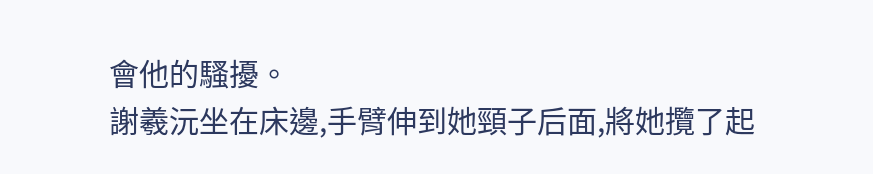會他的騷擾。
謝羲沅坐在床邊,手臂伸到她頸子后面,將她攬了起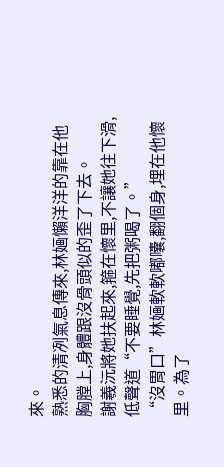來。
熟悉的清冽氣息傳來,林婳懶洋洋的靠在他胸膛上,身體跟沒骨頭似的歪了下去。
謝羲沅將她扶起來,箍在懷里,不讓她往下滑,低聲道“不要睡覺,先把粥喝了。”
“沒胃口”林婳軟軟嘟囔,翻個身,埋在他懷里。為了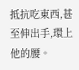抵抗吃東西,甚至伸出手,環上他的腰。